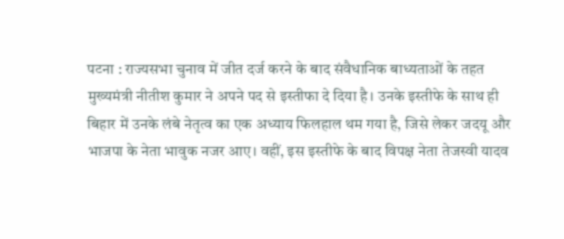पटना : राज्यसभा चुनाव में जीत दर्ज करने के बाद संवैधानिक बाध्यताओं के तहत मुख्यमंत्री नीतीश कुमार ने अपने पद से इस्तीफा दे दिया है। उनके इस्तीफे के साथ ही बिहार में उनके लंबे नेतृत्व का एक अध्याय फिलहाल थम गया है, जिसे लेकर जदयू और भाजपा के नेता भावुक नजर आए। वहीं, इस इस्तीफे के बाद विपक्ष नेता तेजस्वी यादव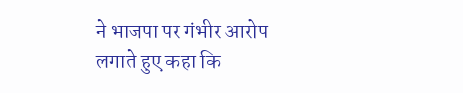ने भाजपा पर गंभीर आरोप लगाते हुए कहा कि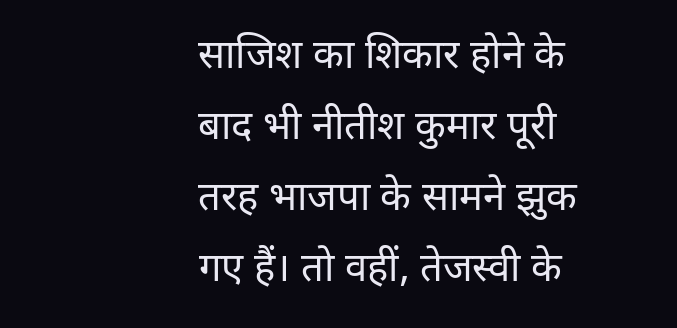साजिश का शिकार होने के बाद भी नीतीश कुमार पूरी तरह भाजपा के सामने झुक गए हैं। तो वहीं, तेजस्वी के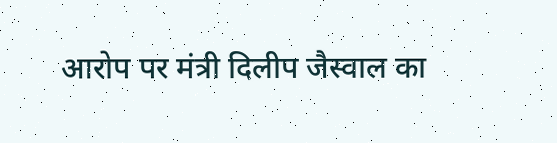आरोप पर मंत्री दिलीप जैस्वाल का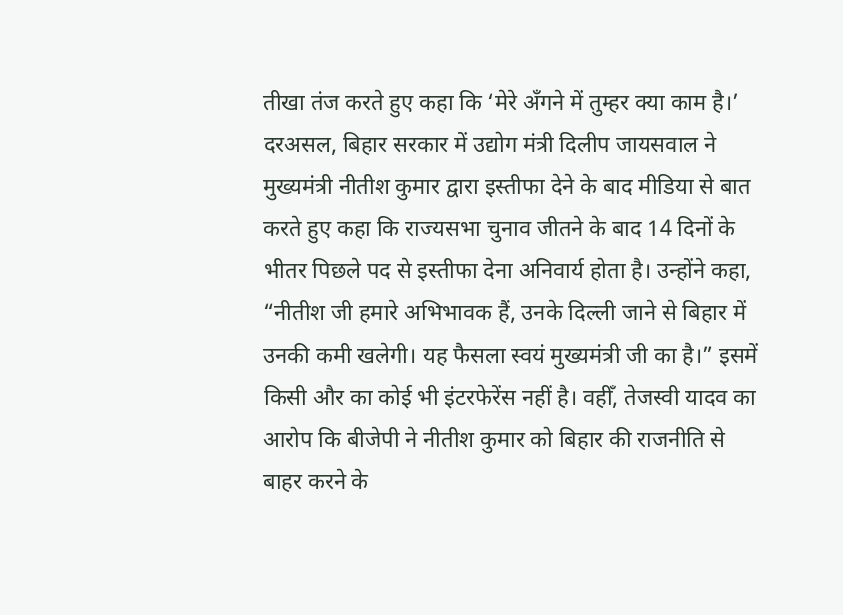तीखा तंज करते हुए कहा कि ‘मेरे अँगने में तुम्हर क्या काम है।’
दरअसल, बिहार सरकार में उद्योग मंत्री दिलीप जायसवाल ने मुख्यमंत्री नीतीश कुमार द्वारा इस्तीफा देने के बाद मीडिया से बात करते हुए कहा कि राज्यसभा चुनाव जीतने के बाद 14 दिनों के भीतर पिछले पद से इस्तीफा देना अनिवार्य होता है। उन्होंने कहा, “नीतीश जी हमारे अभिभावक हैं, उनके दिल्ली जाने से बिहार में उनकी कमी खलेगी। यह फैसला स्वयं मुख्यमंत्री जी का है।” इसमें किसी और का कोई भी इंटरफेरेंस नहीं है। वहीँ, तेजस्वी यादव का आरोप कि बीजेपी ने नीतीश कुमार को बिहार की राजनीति से बाहर करने के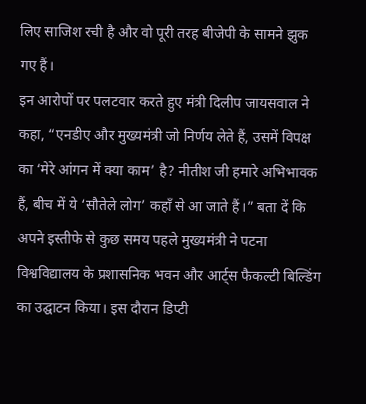लिए साजिश रची है और वो पूरी तरह बीजेपी के सामने झुक गए हैं।
इन आरोपों पर पलटवार करते हुए मंत्री दिलीप जायसवाल ने कहा, “एनडीए और मुख्यमंत्री जो निर्णय लेते हैं, उसमें विपक्ष का ‘मेरे आंगन में क्या काम’ है? नीतीश जी हमारे अभिभावक हैं, बीच में ये ‘सौतेले लोग’ कहाँ से आ जाते हैं।” बता दें कि अपने इस्तीफे से कुछ समय पहले मुख्यमंत्री ने पटना विश्वविद्यालय के प्रशासनिक भवन और आर्ट्स फैकल्टी बिल्डिंग का उद्घाटन किया। इस दौरान डिप्टी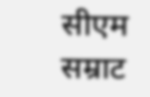सीएम सम्राट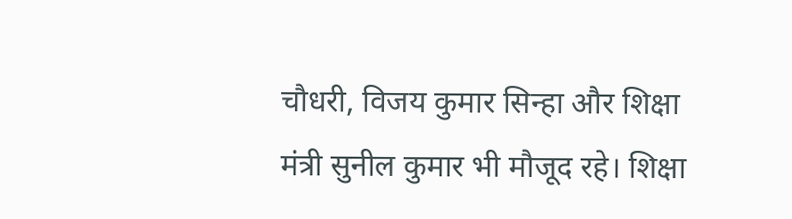चौधरी, विजय कुमार सिन्हा और शिक्षा मंत्री सुनील कुमार भी मौजूद रहे। शिक्षा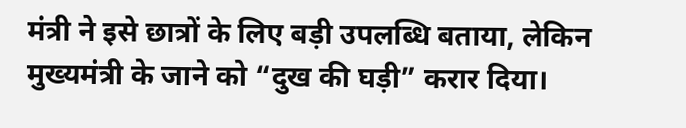मंत्री ने इसे छात्रों के लिए बड़ी उपलब्धि बताया, लेकिन मुख्यमंत्री के जाने को “दुख की घड़ी” करार दिया।